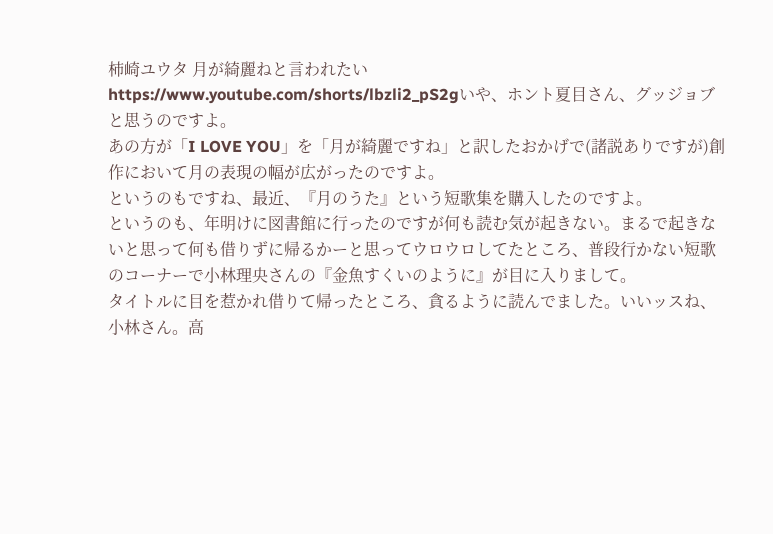柿崎ユウタ 月が綺麗ねと言われたい
https://www.youtube.com/shorts/lbzli2_pS2gいや、ホント夏目さん、グッジョブと思うのですよ。
あの方が「I LOVE YOU」を「月が綺麗ですね」と訳したおかげで(諸説ありですが)創作において月の表現の幅が広がったのですよ。
というのもですね、最近、『月のうた』という短歌集を購入したのですよ。
というのも、年明けに図書館に行ったのですが何も読む気が起きない。まるで起きないと思って何も借りずに帰るかーと思ってウロウロしてたところ、普段行かない短歌のコーナーで小林理央さんの『金魚すくいのように』が目に入りまして。
タイトルに目を惹かれ借りて帰ったところ、貪るように読んでました。いいッスね、小林さん。高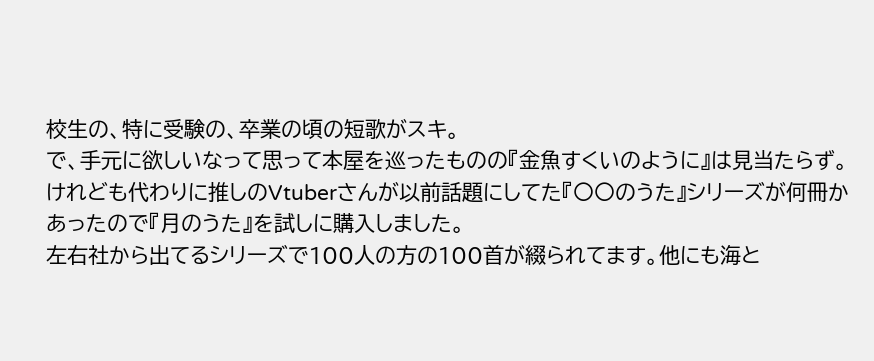校生の、特に受験の、卒業の頃の短歌がスキ。
で、手元に欲しいなって思って本屋を巡ったものの『金魚すくいのように』は見当たらず。けれども代わりに推しのVtuberさんが以前話題にしてた『〇〇のうた』シリーズが何冊かあったので『月のうた』を試しに購入しました。
左右社から出てるシリーズで100人の方の100首が綴られてます。他にも海と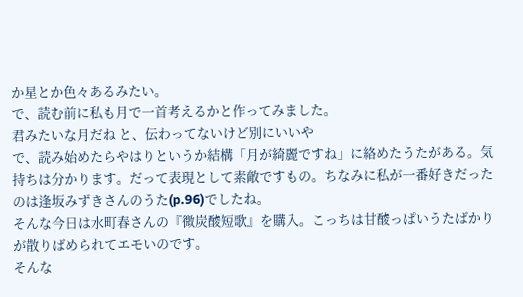か星とか色々あるみたい。
で、読む前に私も月で一首考えるかと作ってみました。
君みたいな月だね と、伝わってないけど別にいいや
で、読み始めたらやはりというか結構「月が綺麗ですね」に絡めたうたがある。気持ちは分かります。だって表現として素敵ですもの。ちなみに私が一番好きだったのは逢坂みずきさんのうた(p.96)でしたね。
そんな今日は水町春さんの『微炭酸短歌』を購入。こっちは甘酸っぱいうたばかりが散りばめられてエモいのです。
そんな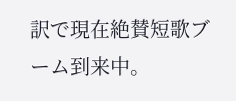訳で現在絶賛短歌ブーム到来中。